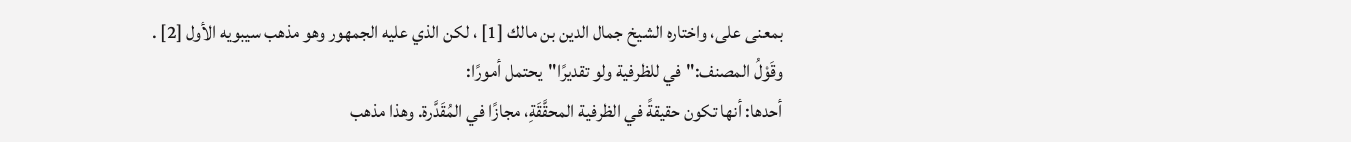بمعنى على، واختاره الشيخ جمال الدين بن مالك [1] ، لكن الذي عليه الجمهور وهو مذهب سيبويه الأول [2] .
وقَوْلُ المصنف:"في للظرفية ولو تقديرًا"يحتمل أمورًا:
أحدها: أنها تكون حقيقةً في الظرفية المحقَّقَةِ، مجازًا في المُقَدَّرة. وهذا مذهب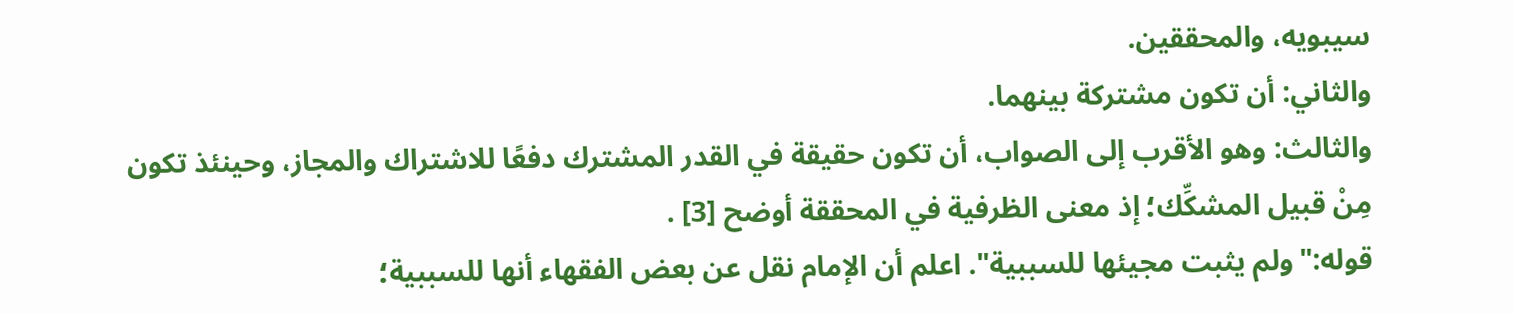سيبويه، والمحققين.
والثاني: أن تكون مشتركة بينهما.
والثالث: وهو الأقرب إلى الصواب، أن تكون حقيقة في القدر المشترك دفعًا للاشتراك والمجاز، وحينئذ تكون مِنْ قبيل المشكِّك؛ إذ معنى الظرفية في المحققة أوضح [3] .
قوله:"ولم يثبت مجيئها للسببية". اعلم أن الإمام نقل عن بعض الفقهاء أنها للسببية؛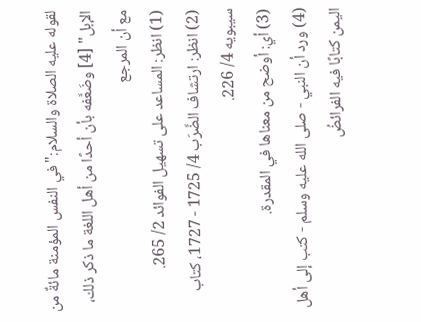لقوله عليه الصلاة والسلام:"في النفس المؤمنة مائةٌ من الإبل" [4] وضَعَّفه بأن أحدًا من أهل اللغة ما ذكر ذلك، مع أن المرجع
(1) انظر: المساعد على تسهيل الفوائد 2/ 265.
(2) انظر: ارتشاف الضَّرَب 4/ 1725 - 1727، كتاب سيبويه 4/ 226.
(3) أي: أوضح من معناها في المقدرة.
(4) ورد أن النبي - صلى الله عليه وسلم - كتب إلى أهل اليمن كتابًا فيه الفرائضُ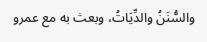والسُّنَنُ والدِّيَاتُ، وبعث به مع عمرو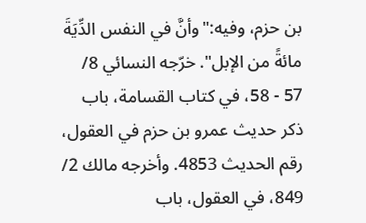بن حزم، وفيه:"وأنَّ في النفس الدِّيَةَ مائةً من الإبل". خرّجه النسائي 8/ 57 - 58، في كتاب القسامة، باب ذكر حديث عمرو بن حزم في العقول، رقم الحديث 4853. وأخرجه مالك 2/ 849، في العقول، باب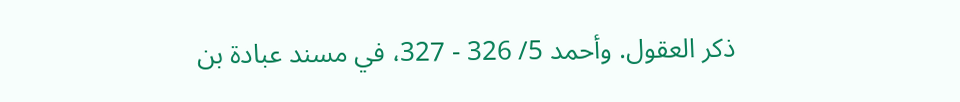ذكر العقول. وأحمد 5/ 326 - 327، في مسند عبادة بن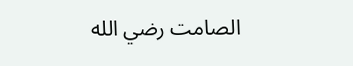الصامت رضي الله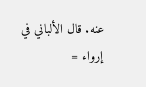عنه. قال الألباني في إرواء =